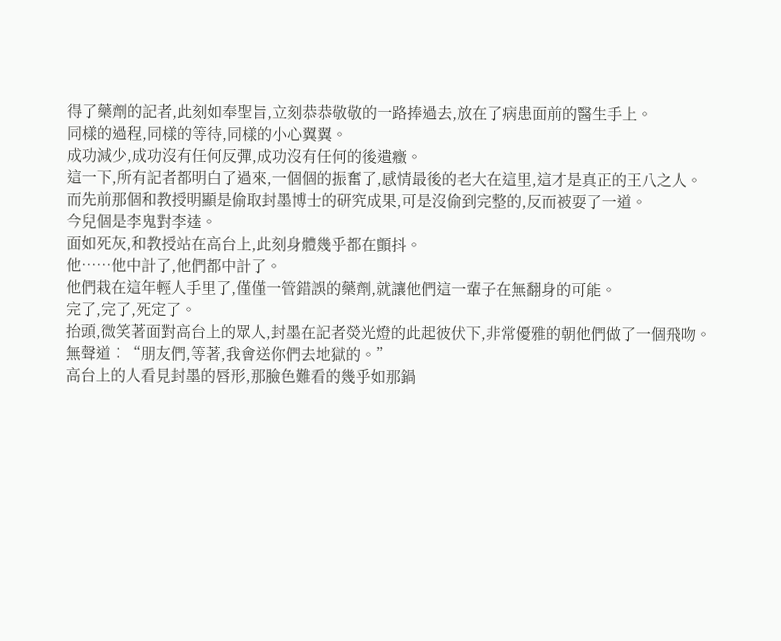得了藥劑的記者,此刻如奉聖旨,立刻恭恭敬敬的一路捧過去,放在了病患面前的醫生手上。
同樣的過程,同樣的等待,同樣的小心翼翼。
成功減少,成功沒有任何反彈,成功沒有任何的後遺癥。
這一下,所有記者都明白了過來,一個個的振奮了,感情最後的老大在這里,這才是真正的王八之人。
而先前那個和教授明顯是偷取封墨博士的研究成果,可是沒偷到完整的,反而被耍了一道。
今兒個是李鬼對李逵。
面如死灰,和教授站在高台上,此刻身體幾乎都在顫抖。
他……他中計了,他們都中計了。
他們栽在這年輕人手里了,僅僅一管錯誤的藥劑,就讓他們這一輩子在無翻身的可能。
完了,完了,死定了。
抬頭,微笑著面對高台上的眾人,封墨在記者熒光燈的此起彼伏下,非常優雅的朝他們做了一個飛吻。
無聲道︰“朋友們,等著,我會送你們去地獄的。”
高台上的人看見封墨的唇形,那臉色難看的幾乎如那鍋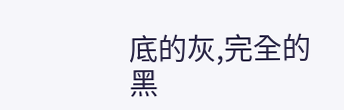底的灰,完全的黑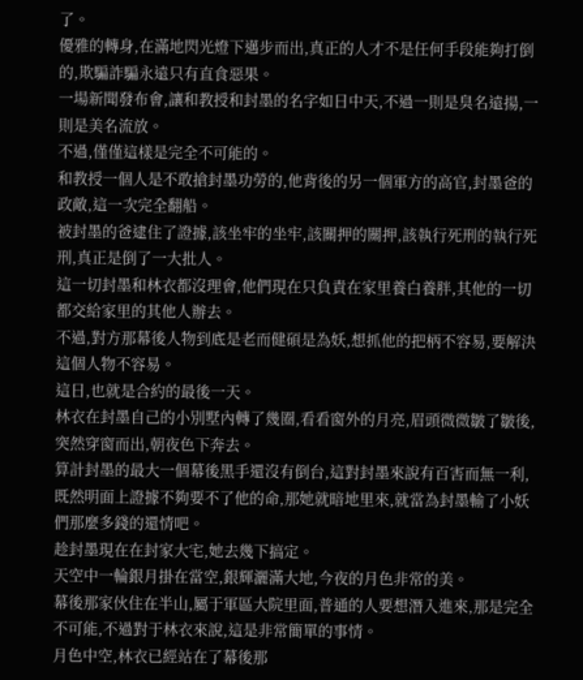了。
優雅的轉身,在滿地閃光燈下邁步而出,真正的人才不是任何手段能夠打倒的,欺騙詐騙永遠只有直食惡果。
一場新聞發布會,讓和教授和封墨的名字如日中天,不過一則是臭名遠揚,一則是美名流放。
不過,僅僅這樣是完全不可能的。
和教授一個人是不敢搶封墨功勞的,他背後的另一個軍方的高官,封墨爸的政敵,這一次完全翻船。
被封墨的爸逮住了證據,該坐牢的坐牢,該關押的關押,該執行死刑的執行死刑,真正是倒了一大批人。
這一切封墨和林衣都沒理會,他們現在只負責在家里養白養胖,其他的一切都交給家里的其他人辦去。
不過,對方那幕後人物到底是老而健碩是為妖,想抓他的把柄不容易,要解決這個人物不容易。
這日,也就是合約的最後一天。
林衣在封墨自己的小別墅內轉了幾圈,看看窗外的月亮,眉頭微微皺了皺後,突然穿窗而出,朝夜色下奔去。
算計封墨的最大一個幕後黑手還沒有倒台,這對封墨來說有百害而無一利,既然明面上證據不夠要不了他的命,那她就暗地里來,就當為封墨輸了小妖們那麼多錢的還情吧。
趁封墨現在在封家大宅,她去幾下搞定。
天空中一輪銀月掛在當空,銀輝灑滿大地,今夜的月色非常的美。
幕後那家伙住在半山,屬于軍區大院里面,普通的人要想潛入進來,那是完全不可能,不過對于林衣來說,這是非常簡單的事情。
月色中空,林衣已經站在了幕後那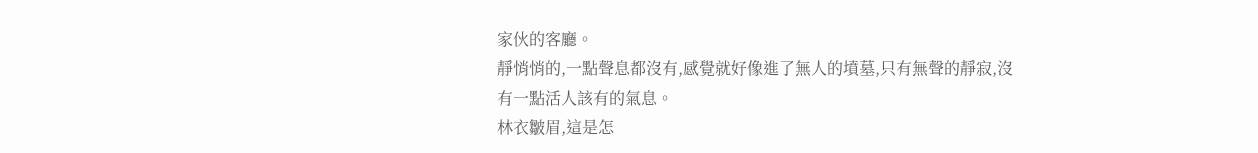家伙的客廳。
靜悄悄的,一點聲息都沒有,感覺就好像進了無人的墳墓,只有無聲的靜寂,沒有一點活人該有的氣息。
林衣皺眉,這是怎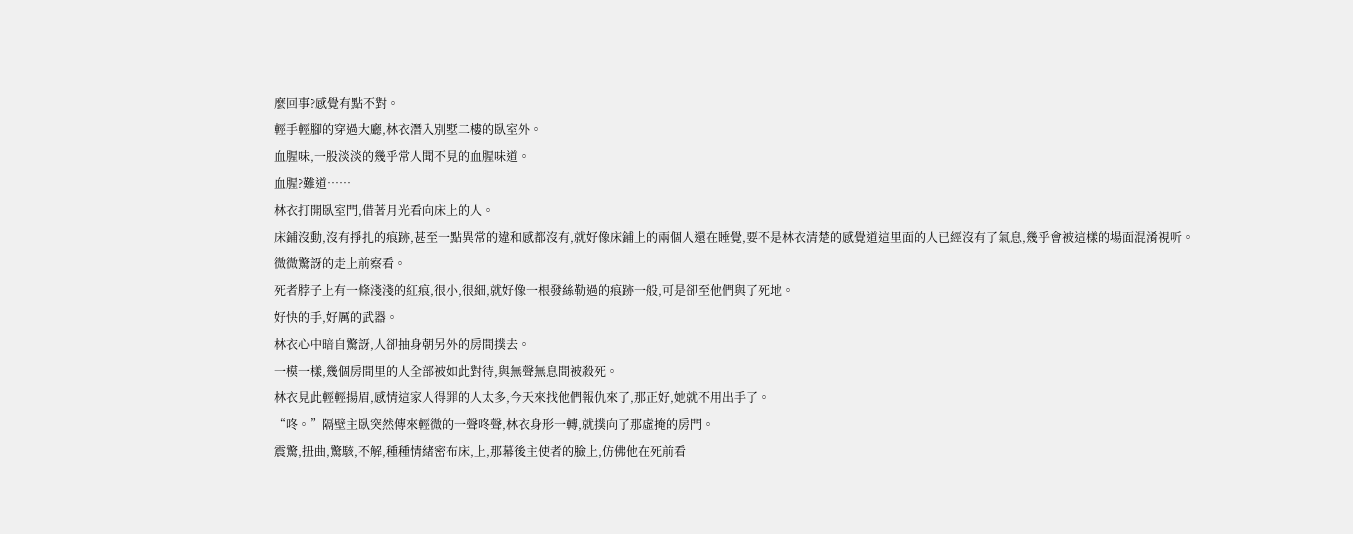麼回事?感覺有點不對。
輕手輕腳的穿過大廳,林衣潛入別墅二樓的臥室外。
血腥味,一股淡淡的幾乎常人聞不見的血腥味道。
血腥?難道……
林衣打開臥室門,借著月光看向床上的人。
床鋪沒動,沒有掙扎的痕跡,甚至一點異常的違和感都沒有,就好像床鋪上的兩個人還在睡覺,要不是林衣清楚的感覺道這里面的人已經沒有了氣息,幾乎會被這樣的場面混淆視听。
微微驚訝的走上前察看。
死者脖子上有一條淺淺的紅痕,很小,很細,就好像一根發絲勒過的痕跡一般,可是卻至他們與了死地。
好快的手,好厲的武器。
林衣心中暗自驚訝,人卻抽身朝另外的房間撲去。
一模一樣,幾個房間里的人全部被如此對待,與無聲無息間被殺死。
林衣見此輕輕揚眉,感情這家人得罪的人太多,今天來找他們報仇來了,那正好,她就不用出手了。
“咚。”隔壁主臥突然傳來輕微的一聲咚聲,林衣身形一轉,就撲向了那虛掩的房門。
震驚,扭曲,驚駭,不解,種種情緒密布床,上,那幕後主使者的臉上,仿佛他在死前看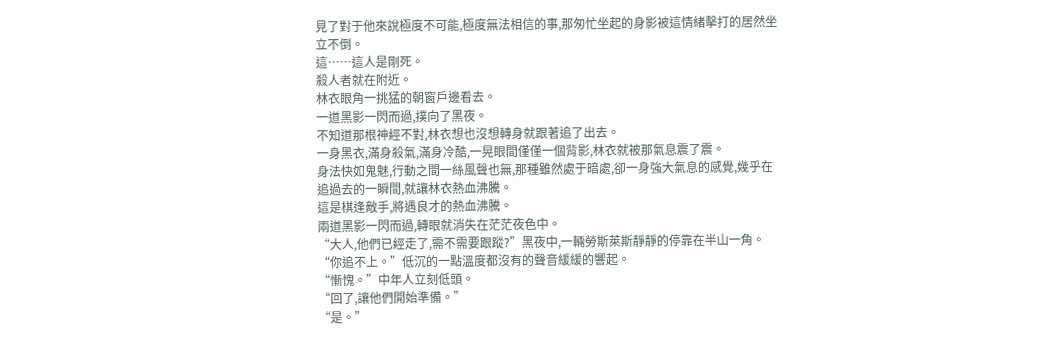見了對于他來說極度不可能,極度無法相信的事,那匆忙坐起的身影被這情緒擊打的居然坐立不倒。
這……這人是剛死。
殺人者就在附近。
林衣眼角一挑猛的朝窗戶邊看去。
一道黑影一閃而過,撲向了黑夜。
不知道那根神經不對,林衣想也沒想轉身就跟著追了出去。
一身黑衣,滿身殺氣,滿身冷酷,一晃眼間僅僅一個背影,林衣就被那氣息震了震。
身法快如鬼魅,行動之間一絲風聲也無,那種雖然處于暗處,卻一身強大氣息的感覺,幾乎在追過去的一瞬間,就讓林衣熱血沸騰。
這是棋逢敵手,將遇良才的熱血沸騰。
兩道黑影一閃而過,轉眼就消失在茫茫夜色中。
“大人,他們已經走了,需不需要跟蹤?”黑夜中,一輛勞斯萊斯靜靜的停靠在半山一角。
“你追不上。”低沉的一點溫度都沒有的聲音緩緩的響起。
“慚愧。”中年人立刻低頭。
“回了,讓他們開始準備。”
“是。”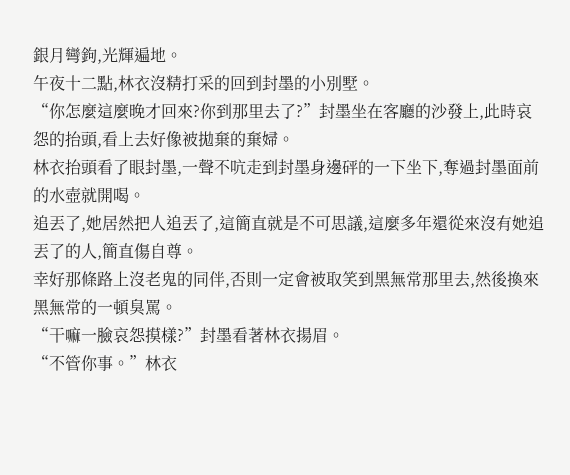銀月彎鉤,光輝遍地。
午夜十二點,林衣沒精打采的回到封墨的小別墅。
“你怎麼這麼晚才回來?你到那里去了?”封墨坐在客廳的沙發上,此時哀怨的抬頭,看上去好像被拋棄的棄婦。
林衣抬頭看了眼封墨,一聲不吭走到封墨身邊砰的一下坐下,奪過封墨面前的水壺就開喝。
追丟了,她居然把人追丟了,這簡直就是不可思議,這麼多年還從來沒有她追丟了的人,簡直傷自尊。
幸好那條路上沒老鬼的同伴,否則一定會被取笑到黑無常那里去,然後換來黑無常的一頓臭罵。
“干嘛一臉哀怨摸樣?”封墨看著林衣揚眉。
“不管你事。”林衣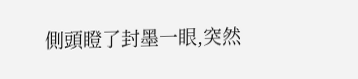側頭瞪了封墨一眼,突然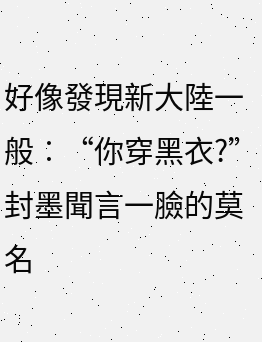好像發現新大陸一般︰“你穿黑衣?”
封墨聞言一臉的莫名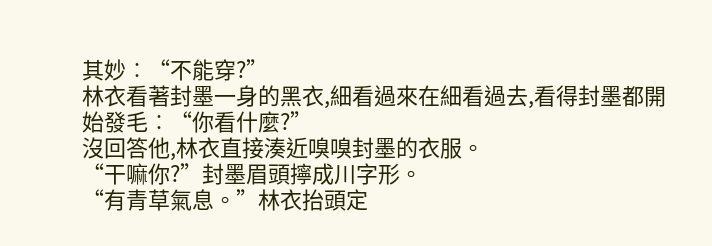其妙︰“不能穿?”
林衣看著封墨一身的黑衣,細看過來在細看過去,看得封墨都開始發毛︰“你看什麼?”
沒回答他,林衣直接湊近嗅嗅封墨的衣服。
“干嘛你?”封墨眉頭擰成川字形。
“有青草氣息。”林衣抬頭定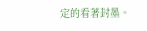定的看著封墨。